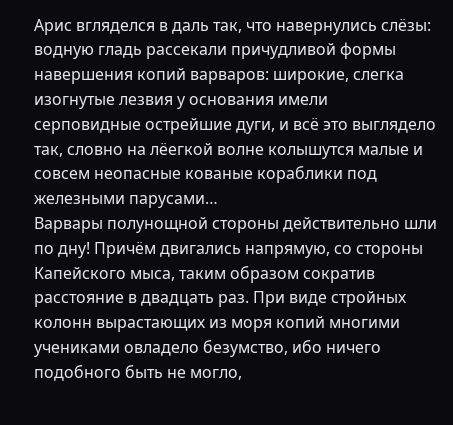Арис вгляделся в даль так, что навернулись слёзы: водную гладь рассекали причудливой формы навершения копий варваров: широкие, слегка изогнутые лезвия у основания имели серповидные острейшие дуги, и всё это выглядело так, словно на лёегкой волне колышутся малые и совсем неопасные кованые кораблики под железными парусами…
Варвары полунощной стороны действительно шли по дну! Причём двигались напрямую, со стороны Капейского мыса, таким образом сократив расстояние в двадцать раз. При виде стройных колонн вырастающих из моря копий многими учениками овладело безумство, ибо ничего подобного быть не могло,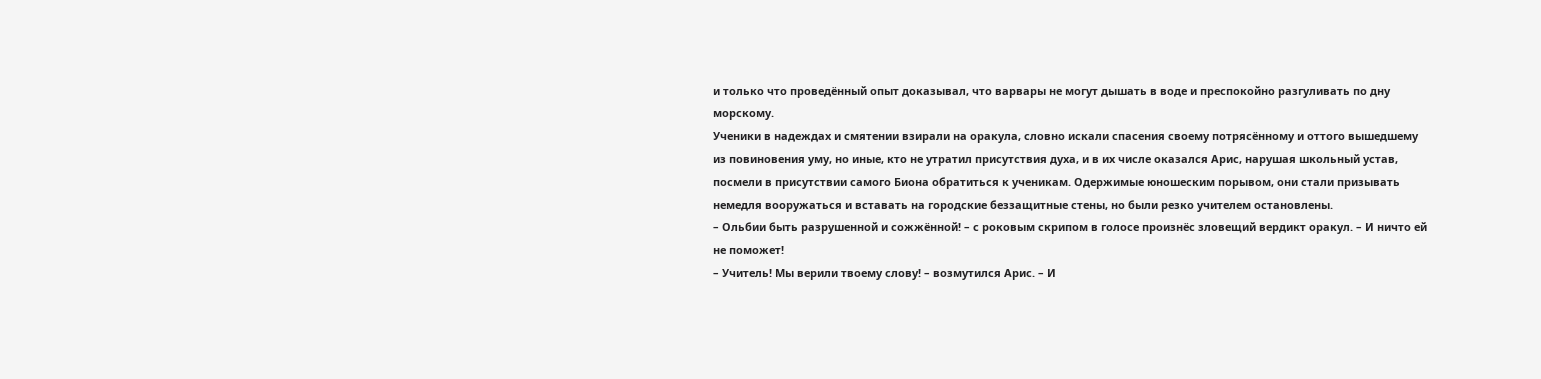и только что проведённый опыт доказывал, что варвары не могут дышать в воде и преспокойно разгуливать по дну морскому.
Ученики в надеждах и смятении взирали на оракула, словно искали спасения своему потрясённому и оттого вышедшему из повиновения уму, но иные, кто не утратил присутствия духа, и в их числе оказался Арис, нарушая школьный устав, посмели в присутствии самого Биона обратиться к ученикам. Одержимые юношеским порывом, они стали призывать немедля вооружаться и вставать на городские беззащитные стены, но были резко учителем остановлены.
– Ольбии быть разрушенной и сожжённой! – с роковым скрипом в голосе произнёс зловещий вердикт оракул. – И ничто ей не поможет!
– Учитель! Мы верили твоему слову! – возмутился Арис. – И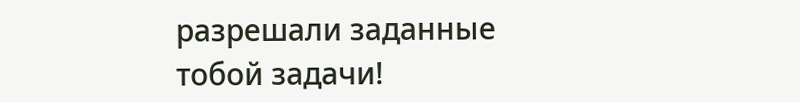разрешали заданные тобой задачи!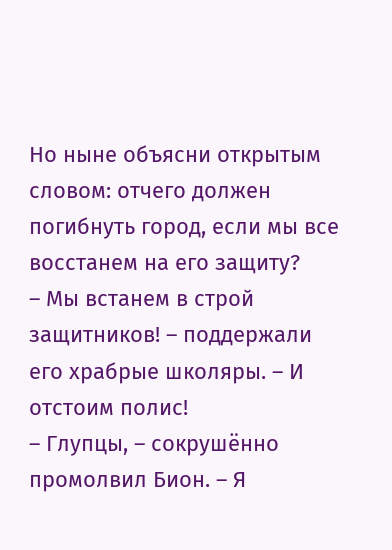Но ныне объясни открытым словом: отчего должен погибнуть город, если мы все восстанем на его защиту?
– Мы встанем в строй защитников! – поддержали его храбрые школяры. – И отстоим полис!
– Глупцы, – сокрушённо промолвил Бион. – Я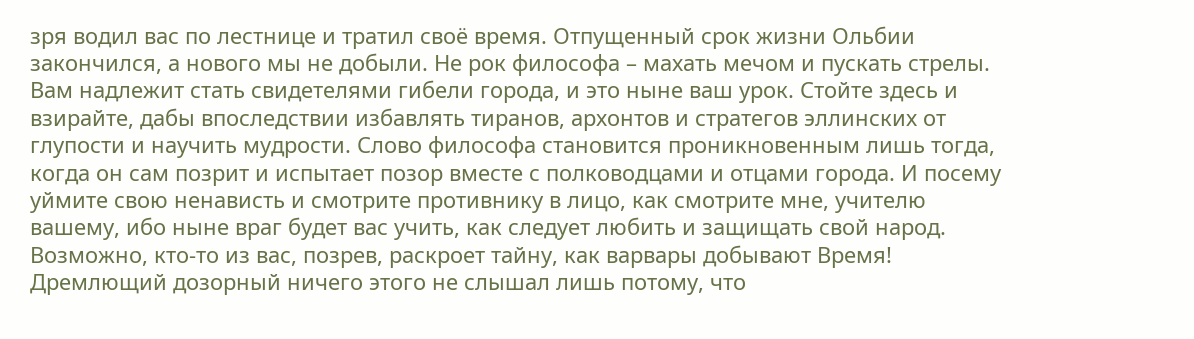зря водил вас по лестнице и тратил своё время. Отпущенный срок жизни Ольбии закончился, а нового мы не добыли. Не рок философа – махать мечом и пускать стрелы. Вам надлежит стать свидетелями гибели города, и это ныне ваш урок. Стойте здесь и взирайте, дабы впоследствии избавлять тиранов, архонтов и стратегов эллинских от глупости и научить мудрости. Слово философа становится проникновенным лишь тогда, когда он сам позрит и испытает позор вместе с полководцами и отцами города. И посему уймите свою ненависть и смотрите противнику в лицо, как смотрите мне, учителю вашему, ибо ныне враг будет вас учить, как следует любить и защищать свой народ. Возможно, кто-то из вас, позрев, раскроет тайну, как варвары добывают Время!
Дремлющий дозорный ничего этого не слышал лишь потому, что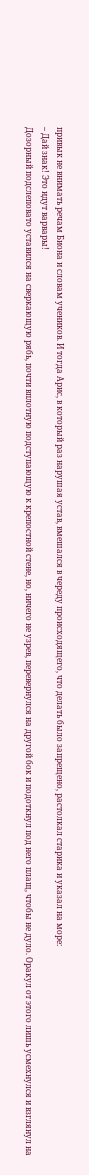привык не внимать речам Биона и словам учеников. И тогда Арис, в который раз нарушая устав, вмешался в череду происходящего, что делать было запрещено, растолкал старика и указал на море:
– Дай знак! Это идут варвары!
Дозорный подслеповато уставился на сверкающую рябь, почти вплотную подступающую к крепостной стене, но, ничего не узрев, перевернулся на другой бок и подоткнул под него плащ, чтобы не дуло. Оракул от этого лишь усмехнулся и взглянул на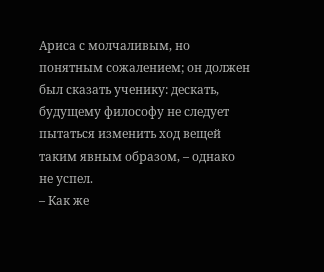Ариса с молчаливым, но понятным сожалением; он должен был сказать ученику: дескать, будущему философу не следует пытаться изменить ход вещей таким явным образом, – однако не успел.
– Как же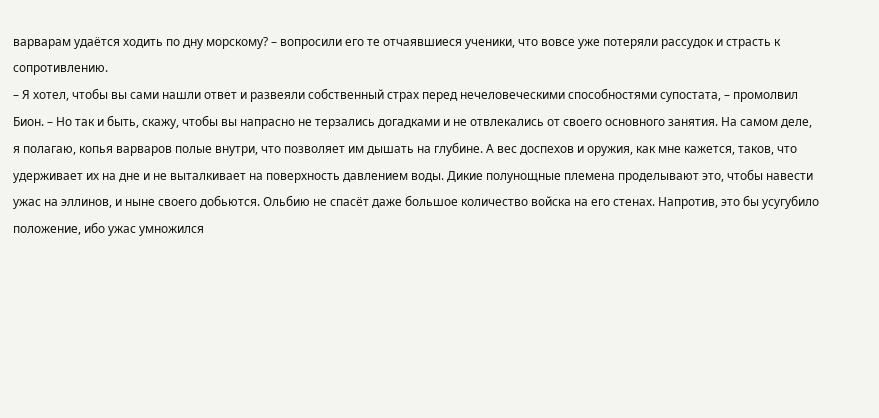варварам удаётся ходить по дну морскому? – вопросили его те отчаявшиеся ученики, что вовсе уже потеряли рассудок и страсть к сопротивлению.
– Я хотел, чтобы вы сами нашли ответ и развеяли собственный страх перед нечеловеческими способностями супостата, – промолвил Бион. – Но так и быть, скажу, чтобы вы напрасно не терзались догадками и не отвлекались от своего основного занятия. На самом деле, я полагаю, копья варваров полые внутри, что позволяет им дышать на глубине. А вес доспехов и оружия, как мне кажется, таков, что удерживает их на дне и не выталкивает на поверхность давлением воды. Дикие полунощные племена проделывают это, чтобы навести ужас на эллинов, и ныне своего добьются. Ольбию не спасёт даже большое количество войска на его стенах. Напротив, это бы усугубило положение, ибо ужас умножился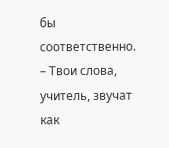бы соответственно.
– Твои слова, учитель, звучат как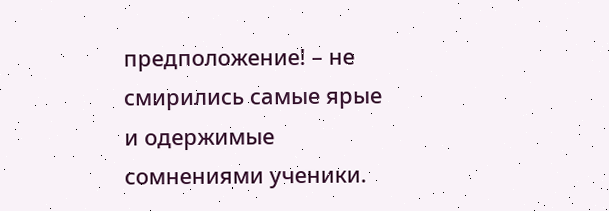предположение! – не смирились самые ярые и одержимые сомнениями ученики.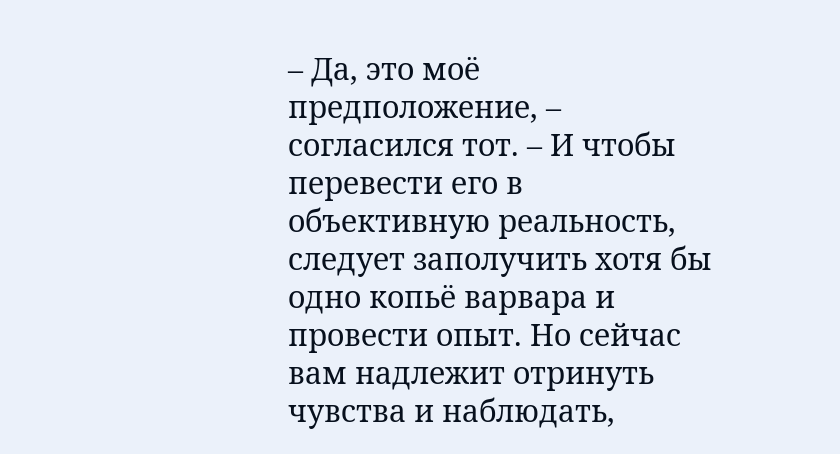– Да, это моё предположение, – согласился тот. – И чтобы перевести его в объективную реальность, следует заполучить хотя бы одно копьё варвара и провести опыт. Но сейчас вам надлежит отринуть чувства и наблюдать,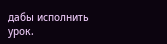дабы исполнить урок.